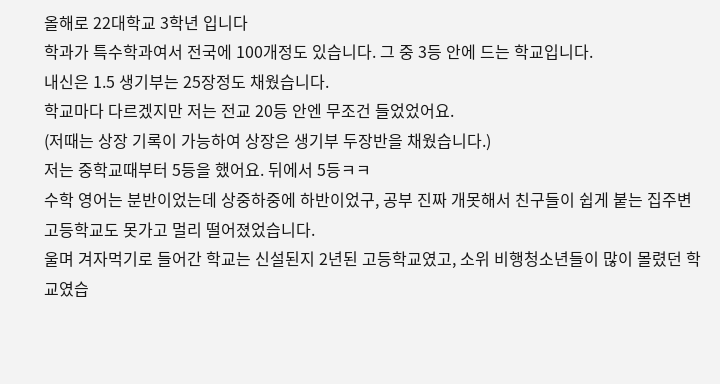올해로 22대학교 3학년 입니다
학과가 특수학과여서 전국에 100개정도 있습니다. 그 중 3등 안에 드는 학교입니다.
내신은 1.5 생기부는 25장정도 채웠습니다.
학교마다 다르겠지만 저는 전교 20등 안엔 무조건 들었었어요.
(저때는 상장 기록이 가능하여 상장은 생기부 두장반을 채웠습니다.)
저는 중학교때부터 5등을 했어요. 뒤에서 5등ㅋㅋ
수학 영어는 분반이었는데 상중하중에 하반이었구, 공부 진짜 개못해서 친구들이 쉽게 붙는 집주변 고등학교도 못가고 멀리 떨어졌었습니다.
울며 겨자먹기로 들어간 학교는 신설된지 2년된 고등학교였고, 소위 비행청소년들이 많이 몰렸던 학교였습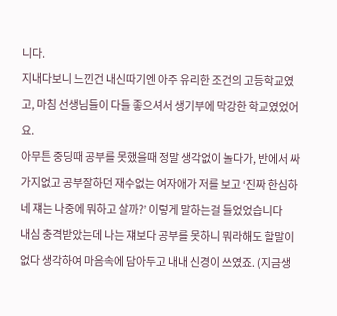니다.
지내다보니 느낀건 내신따기엔 아주 유리한 조건의 고등학교였고, 마침 선생님들이 다들 좋으셔서 생기부에 막강한 학교였었어요.
아무튼 중딩때 공부를 못했을때 정말 생각없이 놀다가, 반에서 싸가지없고 공부잘하던 재수없는 여자애가 저를 보고 ‘진짜 한심하네 쟤는 나중에 뭐하고 살까?’ 이렇게 말하는걸 들었었습니다
내심 충격받았는데 나는 쟤보다 공부를 못하니 뭐라해도 할말이없다 생각하여 마음속에 담아두고 내내 신경이 쓰였죠. (지금생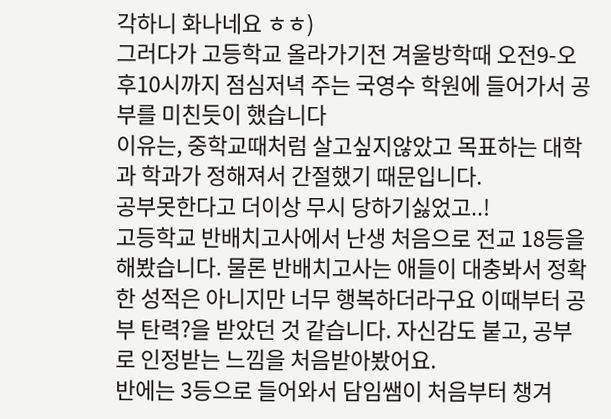각하니 화나네요 ㅎㅎ)
그러다가 고등학교 올라가기전 겨울방학때 오전9-오후10시까지 점심저녁 주는 국영수 학원에 들어가서 공부를 미친듯이 했습니다
이유는, 중학교때처럼 살고싶지않았고 목표하는 대학과 학과가 정해져서 간절했기 때문입니다.
공부못한다고 더이상 무시 당하기싫었고..!
고등학교 반배치고사에서 난생 처음으로 전교 18등을 해봤습니다. 물론 반배치고사는 애들이 대충봐서 정확한 성적은 아니지만 너무 행복하더라구요 이때부터 공부 탄력?을 받았던 것 같습니다. 자신감도 붙고, 공부로 인정받는 느낌을 처음받아봤어요.
반에는 3등으로 들어와서 담임쌤이 처음부터 챙겨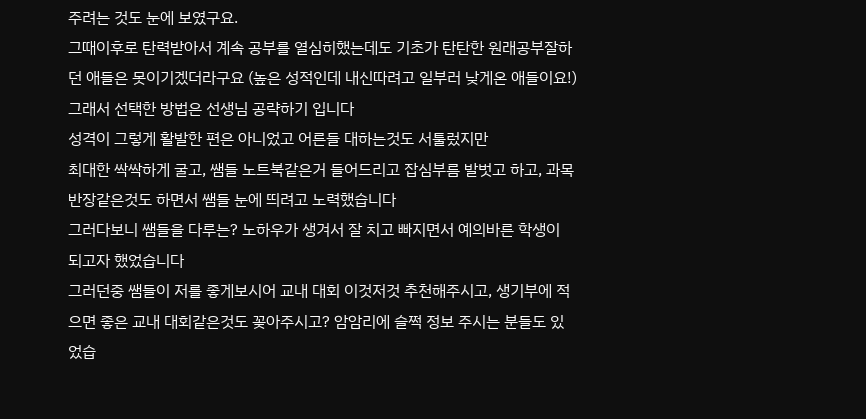주려는 것도 눈에 보였구요.
그때이후로 탄력받아서 계속 공부를 열심히했는데도 기초가 탄탄한 원래공부잘하던 애들은 못이기겠더라구요 (높은 성적인데 내신따려고 일부러 낮게온 애들이요!)
그래서 선택한 방법은 선생님 공략하기 입니다
성격이 그렇게 활발한 편은 아니었고 어른들 대하는것도 서툴렀지만
최대한 싹싹하게 굴고, 쌤들 노트북같은거 들어드리고 잡심부름 발벗고 하고, 과목 반장같은것도 하면서 쌤들 눈에 띄려고 노력했습니다
그러다보니 쌤들을 다루는? 노하우가 생겨서 잘 치고 빠지면서 예의바른 학생이 되고자 했었습니다
그러던중 쌤들이 저를 좋게보시어 교내 대회 이것저것 추천해주시고, 생기부에 적으면 좋은 교내 대회같은것도 꽂아주시고? 암암리에 슬쩍 정보 주시는 분들도 있었습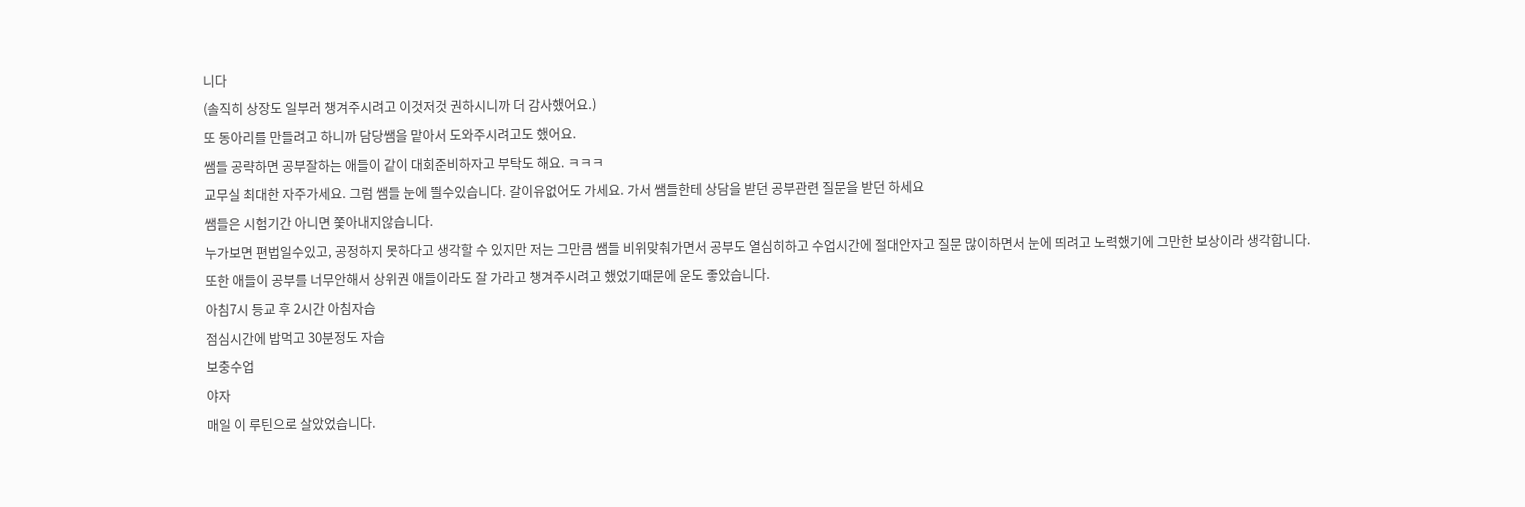니다
(솔직히 상장도 일부러 챙겨주시려고 이것저것 권하시니까 더 감사했어요.)
또 동아리를 만들려고 하니까 담당쌤을 맡아서 도와주시려고도 했어요.
쌤들 공략하면 공부잘하는 애들이 같이 대회준비하자고 부탁도 해요. ㅋㅋㅋ
교무실 최대한 자주가세요. 그럼 쌤들 눈에 띌수있습니다. 갈이유없어도 가세요. 가서 쌤들한테 상담을 받던 공부관련 질문을 받던 하세요
쌤들은 시험기간 아니면 쫓아내지않습니다.
누가보면 편법일수있고, 공정하지 못하다고 생각할 수 있지만 저는 그만큼 쌤들 비위맞춰가면서 공부도 열심히하고 수업시간에 절대안자고 질문 많이하면서 눈에 띄려고 노력했기에 그만한 보상이라 생각합니다.
또한 애들이 공부를 너무안해서 상위권 애들이라도 잘 가라고 챙겨주시려고 했었기때문에 운도 좋았습니다.
아침7시 등교 후 2시간 아침자습
점심시간에 밥먹고 30분정도 자습
보충수업
야자
매일 이 루틴으로 살았었습니다.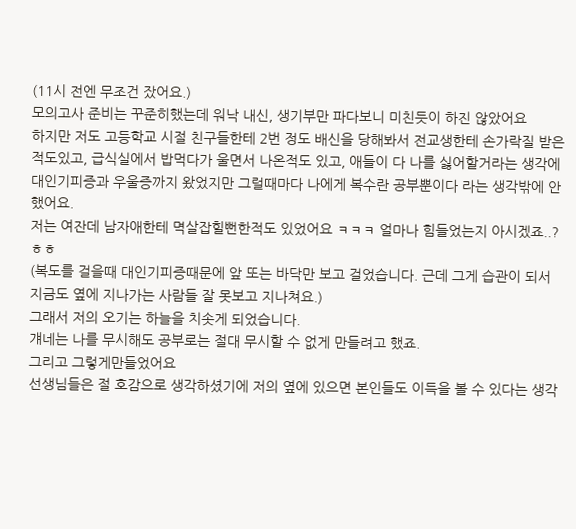(11시 전엔 무조건 잤어요.)
모의고사 준비는 꾸준히했는데 워낙 내신, 생기부만 파다보니 미친듯이 하진 않았어요
하지만 저도 고등학교 시절 친구들한테 2번 정도 배신을 당해봐서 전교생한테 손가락질 받은적도있고, 급식실에서 밥먹다가 울면서 나온적도 있고, 애들이 다 나를 싫어할거라는 생각에 대인기피증과 우울증까지 왔었지만 그럴때마다 나에게 복수란 공부뿐이다 라는 생각밖에 안했어요.
저는 여잔데 남자애한테 멱살잡힐뻔한적도 있었어요 ㅋㅋㅋ 얼마나 힘들었는지 아시겠죠..?ㅎㅎ
(복도를 걸을때 대인기피증때문에 앞 또는 바닥만 보고 걸었습니다. 근데 그게 습관이 되서 지금도 옆에 지나가는 사람들 잘 못보고 지나쳐요.)
그래서 저의 오기는 하늘을 치솟게 되었습니다.
걔네는 나를 무시해도 공부로는 절대 무시할 수 없게 만들려고 했죠.
그리고 그렇게만들었어요
선생님들은 절 호감으로 생각하셨기에 저의 옆에 있으면 본인들도 이득을 볼 수 있다는 생각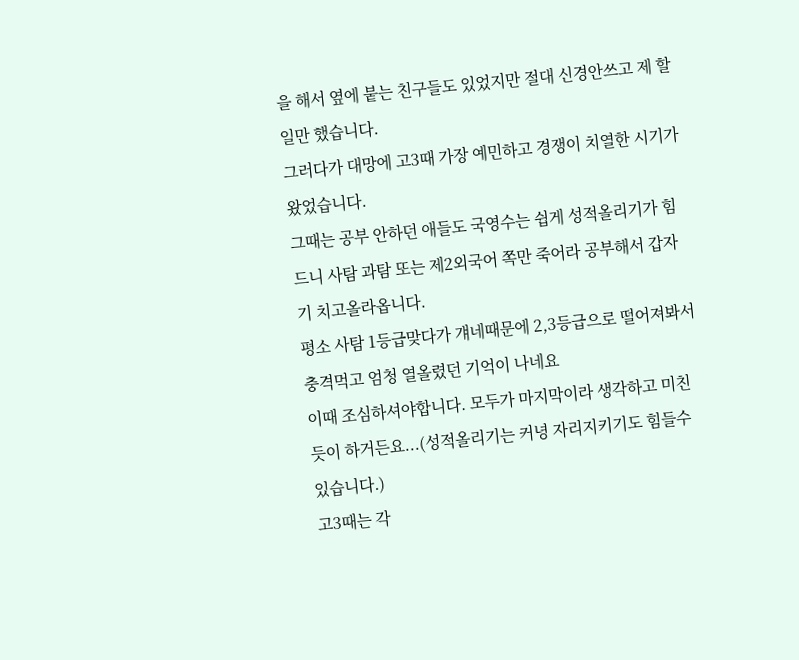을 해서 옆에 붙는 친구들도 있었지만 절대 신경안쓰고 제 할일만 했습니다.
그러다가 대망에 고3때 가장 예민하고 경쟁이 치열한 시기가 왔었습니다.
그때는 공부 안하던 애들도 국영수는 쉽게 성적올리기가 힘드니 사탐 과탐 또는 제2외국어 쪽만 죽어라 공부해서 갑자기 치고올라옵니다.
평소 사탐 1등급맞다가 걔네때문에 2,3등급으로 떨어져봐서 충격먹고 엄청 열올렸던 기억이 나네요
이때 조심하셔야합니다. 모두가 마지막이라 생각하고 미친듯이 하거든요...(성적올리기는 커녕 자리지키기도 힘들수 있습니다.)
고3때는 각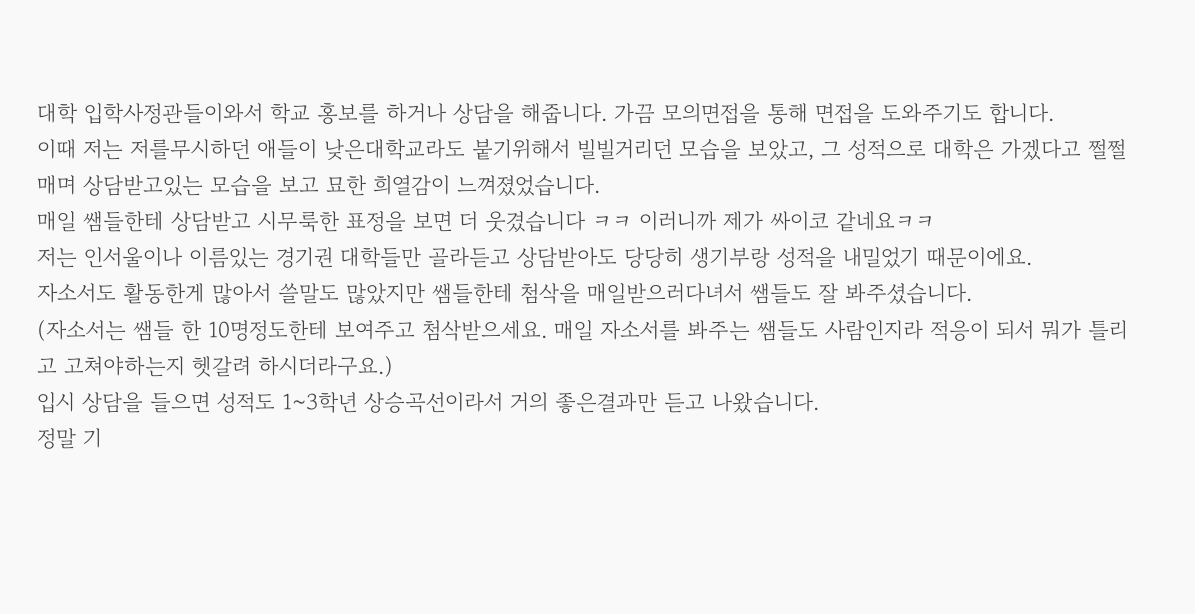대학 입학사정관들이와서 학교 홍보를 하거나 상담을 해줍니다. 가끔 모의면접을 통해 면접을 도와주기도 합니다.
이때 저는 저를무시하던 애들이 낮은대학교라도 붙기위해서 빌빌거리던 모습을 보았고, 그 성적으로 대학은 가겠다고 쩔쩔매며 상담받고있는 모습을 보고 묘한 희열감이 느껴졌었습니다.
매일 쌤들한테 상담받고 시무룩한 표정을 보면 더 웃겼습니다 ㅋㅋ 이러니까 제가 싸이코 같네요ㅋㅋ
저는 인서울이나 이름있는 경기권 대학들만 골라듣고 상담받아도 당당히 생기부랑 성적을 내밀었기 때문이에요.
자소서도 활동한게 많아서 쓸말도 많았지만 쌤들한테 첨삭을 매일받으러다녀서 쌤들도 잘 봐주셨습니다.
(자소서는 쌤들 한 10명정도한테 보여주고 첨삭받으세요. 매일 자소서를 봐주는 쌤들도 사람인지라 적응이 되서 뭐가 틀리고 고쳐야하는지 헷갈려 하시더라구요.)
입시 상담을 들으면 성적도 1~3학년 상승곡선이라서 거의 좋은결과만 듣고 나왔습니다.
정말 기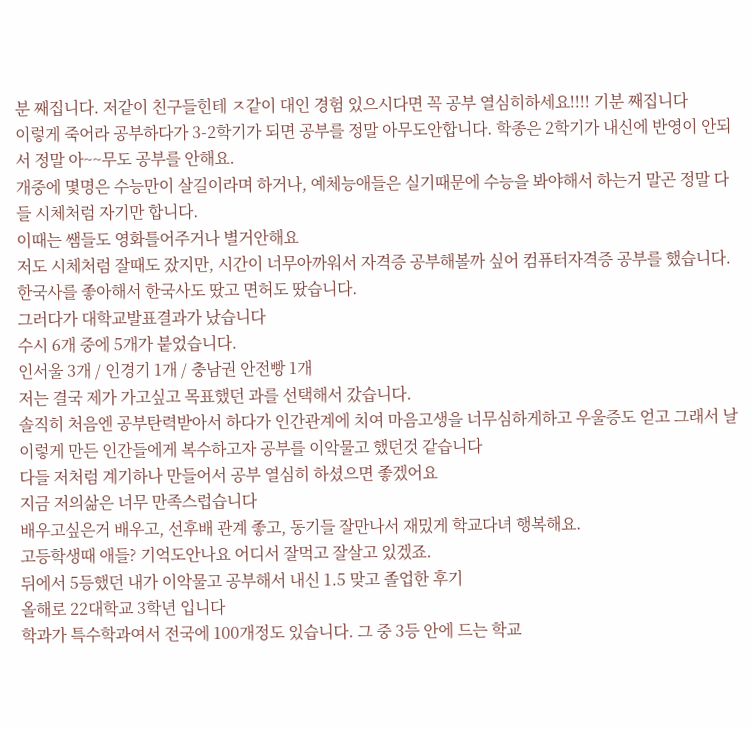분 째집니다. 저같이 친구들힌테 ㅈ같이 대인 경험 있으시다면 꼭 공부 열심히하세요!!!! 기분 째집니다
이렇게 죽어라 공부하다가 3-2학기가 되면 공부를 정말 아무도안합니다. 학종은 2학기가 내신에 반영이 안되서 정말 아~~무도 공부를 안해요.
개중에 몇명은 수능만이 살길이라며 하거나, 예체능애들은 실기때문에 수능을 봐야해서 하는거 말곤 정말 다들 시체처럼 자기만 합니다.
이때는 쌤들도 영화틀어주거나 별거안해요
저도 시체처럼 잘때도 잤지만, 시간이 너무아까워서 자격증 공부해볼까 싶어 컴퓨터자격증 공부를 했습니다. 한국사를 좋아해서 한국사도 땄고 면허도 땄습니다.
그러다가 대학교발표결과가 났습니다
수시 6개 중에 5개가 붙었습니다.
인서울 3개 / 인경기 1개 / 충남권 안전빵 1개
저는 결국 제가 가고싶고 목표했던 과를 선택해서 갔습니다.
솔직히 처음엔 공부탄력받아서 하다가 인간관계에 치여 마음고생을 너무심하게하고 우울증도 얻고 그래서 날 이렇게 만든 인간들에게 복수하고자 공부를 이악물고 했던것 같습니다
다들 저처럼 계기하나 만들어서 공부 열심히 하셨으면 좋겠어요
지금 저의삶은 너무 만족스럽습니다
배우고싶은거 배우고, 선후배 관계 좋고, 동기들 잘만나서 재밌게 학교다녀 행복해요.
고등학생때 애들? 기억도안나요 어디서 잘먹고 잘살고 있겠죠.
뒤에서 5등했던 내가 이악물고 공부해서 내신 1.5 맞고 졸업한 후기
올해로 22대학교 3학년 입니다
학과가 특수학과여서 전국에 100개정도 있습니다. 그 중 3등 안에 드는 학교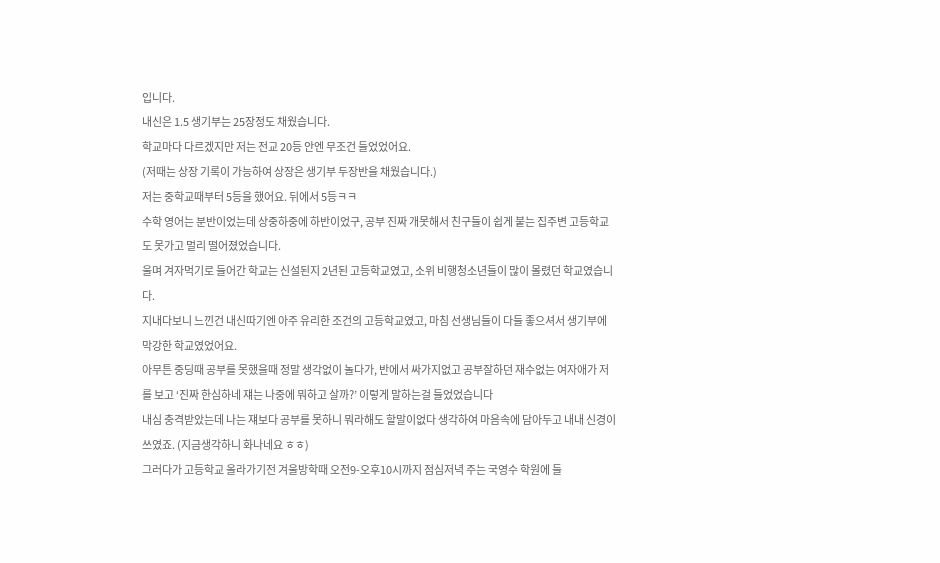입니다.
내신은 1.5 생기부는 25장정도 채웠습니다.
학교마다 다르겠지만 저는 전교 20등 안엔 무조건 들었었어요.
(저때는 상장 기록이 가능하여 상장은 생기부 두장반을 채웠습니다.)
저는 중학교때부터 5등을 했어요. 뒤에서 5등ㅋㅋ
수학 영어는 분반이었는데 상중하중에 하반이었구, 공부 진짜 개못해서 친구들이 쉽게 붙는 집주변 고등학교도 못가고 멀리 떨어졌었습니다.
울며 겨자먹기로 들어간 학교는 신설된지 2년된 고등학교였고, 소위 비행청소년들이 많이 몰렸던 학교였습니다.
지내다보니 느낀건 내신따기엔 아주 유리한 조건의 고등학교였고, 마침 선생님들이 다들 좋으셔서 생기부에 막강한 학교였었어요.
아무튼 중딩때 공부를 못했을때 정말 생각없이 놀다가, 반에서 싸가지없고 공부잘하던 재수없는 여자애가 저를 보고 ‘진짜 한심하네 쟤는 나중에 뭐하고 살까?’ 이렇게 말하는걸 들었었습니다
내심 충격받았는데 나는 쟤보다 공부를 못하니 뭐라해도 할말이없다 생각하여 마음속에 담아두고 내내 신경이 쓰였죠. (지금생각하니 화나네요 ㅎㅎ)
그러다가 고등학교 올라가기전 겨울방학때 오전9-오후10시까지 점심저녁 주는 국영수 학원에 들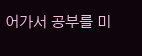어가서 공부를 미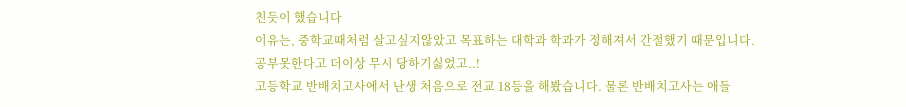친듯이 했습니다
이유는, 중학교때처럼 살고싶지않았고 목표하는 대학과 학과가 정해져서 간절했기 때문입니다.
공부못한다고 더이상 무시 당하기싫었고..!
고등학교 반배치고사에서 난생 처음으로 전교 18등을 해봤습니다. 물론 반배치고사는 애들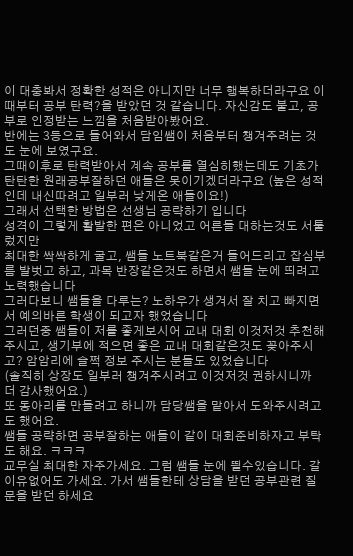이 대충봐서 정확한 성적은 아니지만 너무 행복하더라구요 이때부터 공부 탄력?을 받았던 것 같습니다. 자신감도 붙고, 공부로 인정받는 느낌을 처음받아봤어요.
반에는 3등으로 들어와서 담임쌤이 처음부터 챙겨주려는 것도 눈에 보였구요.
그때이후로 탄력받아서 계속 공부를 열심히했는데도 기초가 탄탄한 원래공부잘하던 애들은 못이기겠더라구요 (높은 성적인데 내신따려고 일부러 낮게온 애들이요!)
그래서 선택한 방법은 선생님 공략하기 입니다
성격이 그렇게 활발한 편은 아니었고 어른들 대하는것도 서툴렀지만
최대한 싹싹하게 굴고, 쌤들 노트북같은거 들어드리고 잡심부름 발벗고 하고, 과목 반장같은것도 하면서 쌤들 눈에 띄려고 노력했습니다
그러다보니 쌤들을 다루는? 노하우가 생겨서 잘 치고 빠지면서 예의바른 학생이 되고자 했었습니다
그러던중 쌤들이 저를 좋게보시어 교내 대회 이것저것 추천해주시고, 생기부에 적으면 좋은 교내 대회같은것도 꽂아주시고? 암암리에 슬쩍 정보 주시는 분들도 있었습니다
(솔직히 상장도 일부러 챙겨주시려고 이것저것 권하시니까 더 감사했어요.)
또 동아리를 만들려고 하니까 담당쌤을 맡아서 도와주시려고도 했어요.
쌤들 공략하면 공부잘하는 애들이 같이 대회준비하자고 부탁도 해요. ㅋㅋㅋ
교무실 최대한 자주가세요. 그럼 쌤들 눈에 띌수있습니다. 갈이유없어도 가세요. 가서 쌤들한테 상담을 받던 공부관련 질문을 받던 하세요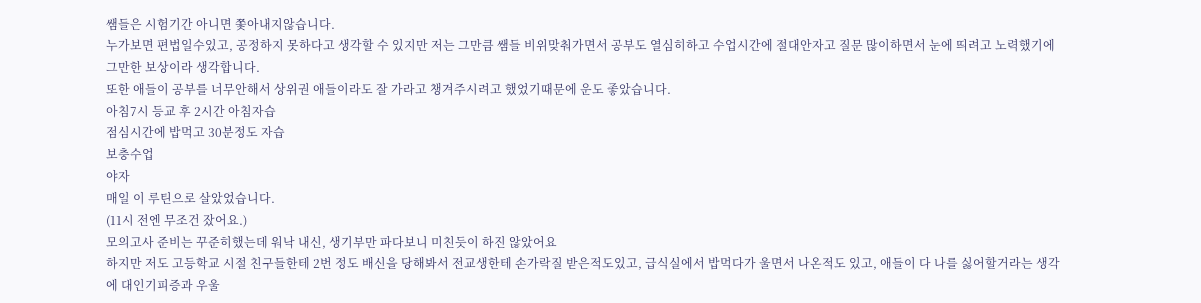쌤들은 시험기간 아니면 쫓아내지않습니다.
누가보면 편법일수있고, 공정하지 못하다고 생각할 수 있지만 저는 그만큼 쌤들 비위맞춰가면서 공부도 열심히하고 수업시간에 절대안자고 질문 많이하면서 눈에 띄려고 노력했기에 그만한 보상이라 생각합니다.
또한 애들이 공부를 너무안해서 상위권 애들이라도 잘 가라고 챙겨주시려고 했었기때문에 운도 좋았습니다.
아침7시 등교 후 2시간 아침자습
점심시간에 밥먹고 30분정도 자습
보충수업
야자
매일 이 루틴으로 살았었습니다.
(11시 전엔 무조건 잤어요.)
모의고사 준비는 꾸준히했는데 워낙 내신, 생기부만 파다보니 미친듯이 하진 않았어요
하지만 저도 고등학교 시절 친구들한테 2번 정도 배신을 당해봐서 전교생한테 손가락질 받은적도있고, 급식실에서 밥먹다가 울면서 나온적도 있고, 애들이 다 나를 싫어할거라는 생각에 대인기피증과 우울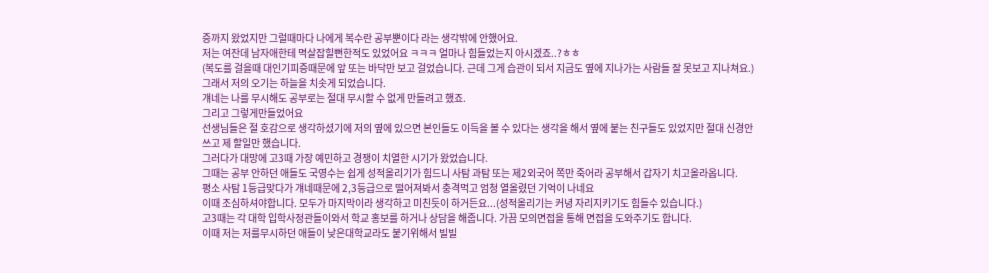증까지 왔었지만 그럴때마다 나에게 복수란 공부뿐이다 라는 생각밖에 안했어요.
저는 여잔데 남자애한테 멱살잡힐뻔한적도 있었어요 ㅋㅋㅋ 얼마나 힘들었는지 아시겠죠..?ㅎㅎ
(복도를 걸을때 대인기피증때문에 앞 또는 바닥만 보고 걸었습니다. 근데 그게 습관이 되서 지금도 옆에 지나가는 사람들 잘 못보고 지나쳐요.)
그래서 저의 오기는 하늘을 치솟게 되었습니다.
걔네는 나를 무시해도 공부로는 절대 무시할 수 없게 만들려고 했죠.
그리고 그렇게만들었어요
선생님들은 절 호감으로 생각하셨기에 저의 옆에 있으면 본인들도 이득을 볼 수 있다는 생각을 해서 옆에 붙는 친구들도 있었지만 절대 신경안쓰고 제 할일만 했습니다.
그러다가 대망에 고3때 가장 예민하고 경쟁이 치열한 시기가 왔었습니다.
그때는 공부 안하던 애들도 국영수는 쉽게 성적올리기가 힘드니 사탐 과탐 또는 제2외국어 쪽만 죽어라 공부해서 갑자기 치고올라옵니다.
평소 사탐 1등급맞다가 걔네때문에 2,3등급으로 떨어져봐서 충격먹고 엄청 열올렸던 기억이 나네요
이때 조심하셔야합니다. 모두가 마지막이라 생각하고 미친듯이 하거든요...(성적올리기는 커녕 자리지키기도 힘들수 있습니다.)
고3때는 각 대학 입학사정관들이와서 학교 홍보를 하거나 상담을 해줍니다. 가끔 모의면접을 통해 면접을 도와주기도 합니다.
이때 저는 저를무시하던 애들이 낮은대학교라도 붙기위해서 빌빌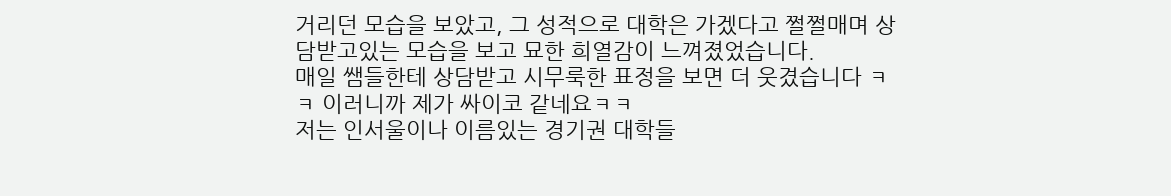거리던 모습을 보았고, 그 성적으로 대학은 가겠다고 쩔쩔매며 상담받고있는 모습을 보고 묘한 희열감이 느껴졌었습니다.
매일 쌤들한테 상담받고 시무룩한 표정을 보면 더 웃겼습니다 ㅋㅋ 이러니까 제가 싸이코 같네요ㅋㅋ
저는 인서울이나 이름있는 경기권 대학들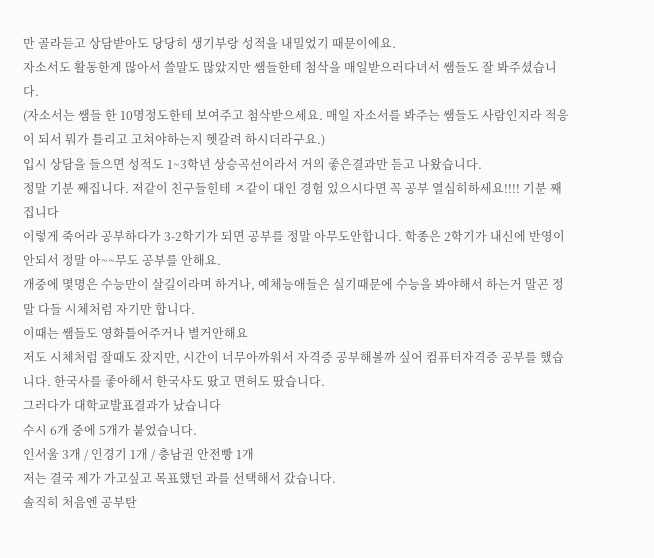만 골라듣고 상담받아도 당당히 생기부랑 성적을 내밀었기 때문이에요.
자소서도 활동한게 많아서 쓸말도 많았지만 쌤들한테 첨삭을 매일받으러다녀서 쌤들도 잘 봐주셨습니다.
(자소서는 쌤들 한 10명정도한테 보여주고 첨삭받으세요. 매일 자소서를 봐주는 쌤들도 사람인지라 적응이 되서 뭐가 틀리고 고쳐야하는지 헷갈려 하시더라구요.)
입시 상담을 들으면 성적도 1~3학년 상승곡선이라서 거의 좋은결과만 듣고 나왔습니다.
정말 기분 째집니다. 저같이 친구들힌테 ㅈ같이 대인 경험 있으시다면 꼭 공부 열심히하세요!!!! 기분 째집니다
이렇게 죽어라 공부하다가 3-2학기가 되면 공부를 정말 아무도안합니다. 학종은 2학기가 내신에 반영이 안되서 정말 아~~무도 공부를 안해요.
개중에 몇명은 수능만이 살길이라며 하거나, 예체능애들은 실기때문에 수능을 봐야해서 하는거 말곤 정말 다들 시체처럼 자기만 합니다.
이때는 쌤들도 영화틀어주거나 별거안해요
저도 시체처럼 잘때도 잤지만, 시간이 너무아까워서 자격증 공부해볼까 싶어 컴퓨터자격증 공부를 했습니다. 한국사를 좋아해서 한국사도 땄고 면허도 땄습니다.
그러다가 대학교발표결과가 났습니다
수시 6개 중에 5개가 붙었습니다.
인서울 3개 / 인경기 1개 / 충남권 안전빵 1개
저는 결국 제가 가고싶고 목표했던 과를 선택해서 갔습니다.
솔직히 처음엔 공부탄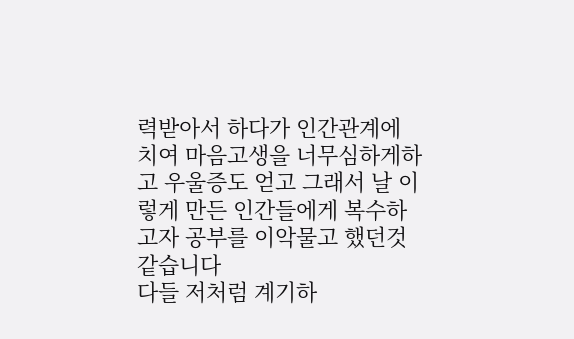력받아서 하다가 인간관계에 치여 마음고생을 너무심하게하고 우울증도 얻고 그래서 날 이렇게 만든 인간들에게 복수하고자 공부를 이악물고 했던것 같습니다
다들 저처럼 계기하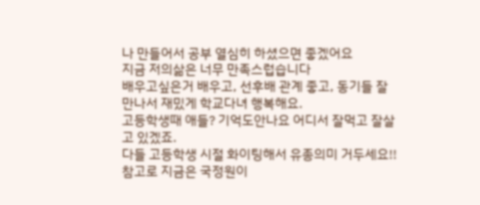나 만들어서 공부 열심히 하셨으면 좋겠어요
지금 저의삶은 너무 만족스럽습니다
배우고싶은거 배우고, 선후배 관계 좋고, 동기들 잘만나서 재밌게 학교다녀 행복해요.
고등학생때 애들? 기억도안나요 어디서 잘먹고 잘살고 있겠죠.
다들 고등학생 시절 화이팅해서 유종의미 거두세요!!
참고로 지금은 국정원이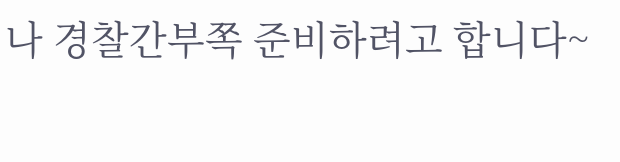나 경찰간부쪽 준비하려고 합니다~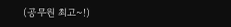(공무원 최고~!)